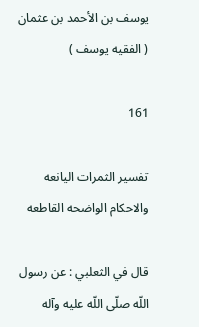يوسف بن الأحمد بن عثمان ( الفقيه يوسف )

161

تفسير الثمرات اليانعه والاحكام الواضحه القاطعه

قال في الثعلبي : عن رسول اللّه صلّى اللّه عليه وآله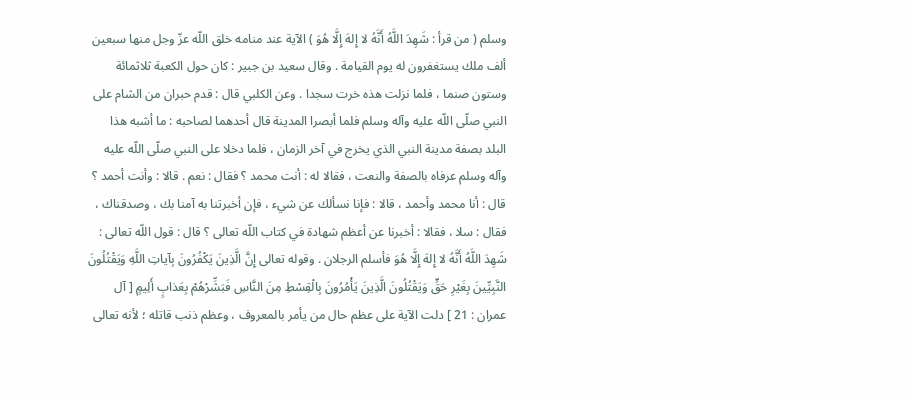وسلم ( من قرأ : شَهِدَ اللَّهُ أَنَّهُ لا إِلهَ إِلَّا هُوَ ) الآية عند منامه خلق اللّه عزّ وجل منها سبعين ألف ملك يستغفرون له يوم القيامة . وقال سعيد بن جبير : كان حول الكعبة ثلاثمائة وستون صنما ، فلما نزلت هذه خرت سجدا . وعن الكلبي قال : قدم حبران من الشام على النبي صلّى اللّه عليه وآله وسلم فلما أبصرا المدينة قال أحدهما لصاحبه : ما أشبه هذا البلد بصفة مدينة النبي الذي يخرج في آخر الزمان ، فلما دخلا على النبي صلّى اللّه عليه وآله وسلم عرفاه بالصفة والنعت ، فقالا له : أنت محمد ؟ فقال : نعم . قالا : وأنت أحمد ؟ قال : أنا محمد وأحمد ، قالا : فإنا نسألك عن شيء ، فإن أخبرتنا به آمنا بك ، وصدقناك ، فقال : سلا ، فقالا : أخبرنا عن أعظم شهادة في كتاب اللّه تعالى ؟ قال : قول اللّه تعالى : شَهِدَ اللَّهُ أَنَّهُ لا إِلهَ إِلَّا هُوَ فأسلم الرجلان . وقوله تعالى إِنَّ الَّذِينَ يَكْفُرُونَ بِآياتِ اللَّهِ وَيَقْتُلُونَ النَّبِيِّينَ بِغَيْرِ حَقٍّ وَيَقْتُلُونَ الَّذِينَ يَأْمُرُونَ بِالْقِسْطِ مِنَ النَّاسِ فَبَشِّرْهُمْ بِعَذابٍ أَلِيمٍ [ آل عمران : 21 ] دلت الآية على عظم حال من يأمر بالمعروف ، وعظم ذنب قاتله ؛ لأنه تعالى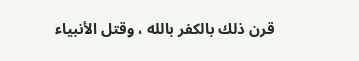قرن ذلك بالكفر بالله ، وقتل الأنبياء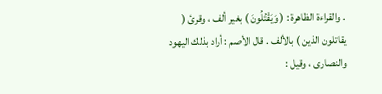. والقراءة الظاهرة : ( وَيَقْتُلُونَ ) بغير ألف ، وقرئ ( يقاتلون الذين ) بالألف . قال الأصم : أراد بذلك اليهود والنصارى ، وقيل :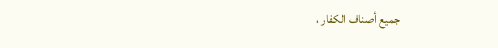جميع أصناف الكفار ،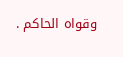وقواه الحاكم .